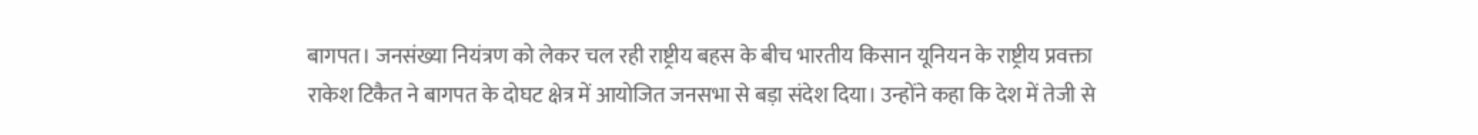बागपत। जनसंख्या नियंत्रण को लेकर चल रही राष्ट्रीय बहस के बीच भारतीय किसान यूनियन के राष्ट्रीय प्रवक्ता राकेश टिकैत ने बागपत के दोघट क्षेत्र में आयोजित जनसभा से बड़ा संदेश दिया। उन्होंने कहा कि देश में तेजी से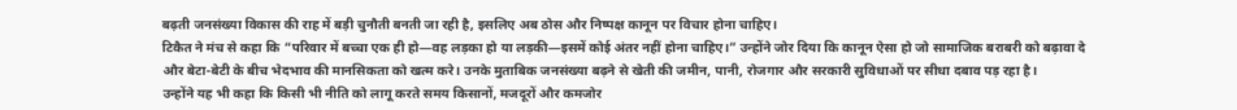बढ़ती जनसंख्या विकास की राह में बड़ी चुनौती बनती जा रही है, इसलिए अब ठोस और निष्पक्ष कानून पर विचार होना चाहिए।
टिकैत ने मंच से कहा कि “परिवार में बच्चा एक ही हो—वह लड़का हो या लड़की—इसमें कोई अंतर नहीं होना चाहिए।” उन्होंने जोर दिया कि कानून ऐसा हो जो सामाजिक बराबरी को बढ़ावा दे और बेटा-बेटी के बीच भेदभाव की मानसिकता को खत्म करे। उनके मुताबिक जनसंख्या बढ़ने से खेती की जमीन, पानी, रोजगार और सरकारी सुविधाओं पर सीधा दबाव पड़ रहा है।
उन्होंने यह भी कहा कि किसी भी नीति को लागू करते समय किसानों, मजदूरों और कमजोर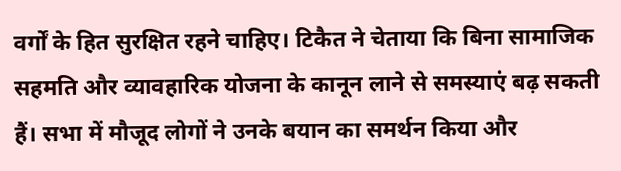वर्गों के हित सुरक्षित रहने चाहिए। टिकैत ने चेताया कि बिना सामाजिक सहमति और व्यावहारिक योजना के कानून लाने से समस्याएं बढ़ सकती हैं। सभा में मौजूद लोगों ने उनके बयान का समर्थन किया और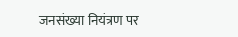जनसंख्या नियंत्रण पर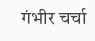गंभीर चर्चा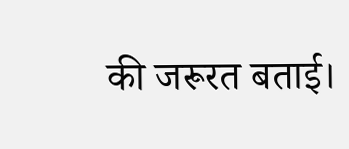की जरूरत बताई।